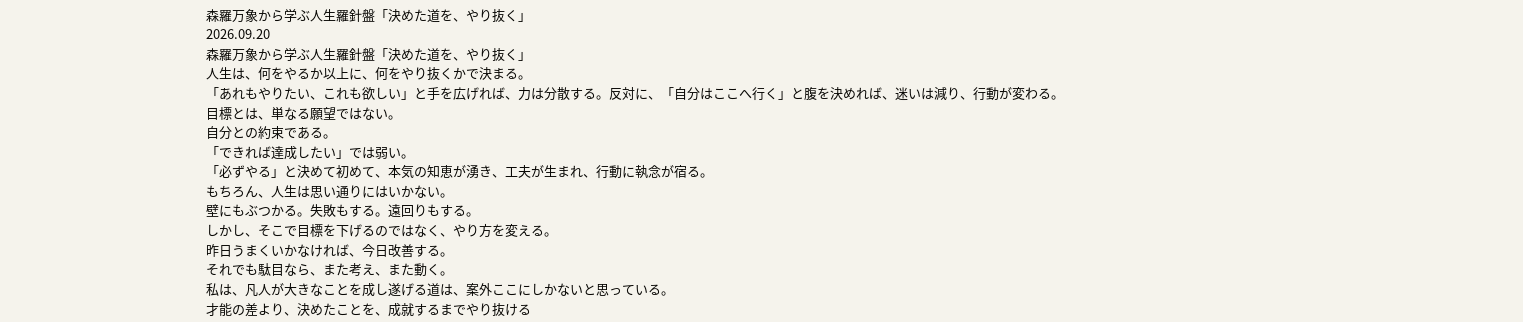森羅万象から学ぶ人生羅針盤「決めた道を、やり抜く」
2026.09.20
森羅万象から学ぶ人生羅針盤「決めた道を、やり抜く」
人生は、何をやるか以上に、何をやり抜くかで決まる。
「あれもやりたい、これも欲しい」と手を広げれば、力は分散する。反対に、「自分はここへ行く」と腹を決めれば、迷いは減り、行動が変わる。
目標とは、単なる願望ではない。
自分との約束である。
「できれば達成したい」では弱い。
「必ずやる」と決めて初めて、本気の知恵が湧き、工夫が生まれ、行動に執念が宿る。
もちろん、人生は思い通りにはいかない。
壁にもぶつかる。失敗もする。遠回りもする。
しかし、そこで目標を下げるのではなく、やり方を変える。
昨日うまくいかなければ、今日改善する。
それでも駄目なら、また考え、また動く。
私は、凡人が大きなことを成し遂げる道は、案外ここにしかないと思っている。
才能の差より、決めたことを、成就するまでやり抜ける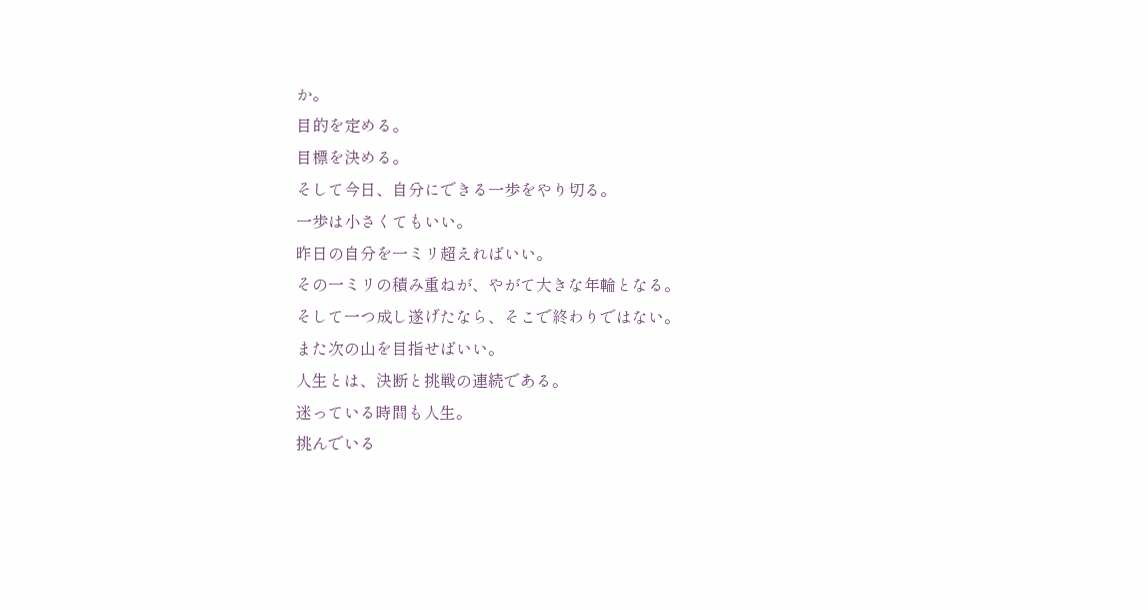か。
目的を定める。
目標を決める。
そして今日、自分にできる一歩をやり切る。
一歩は小さくてもいい。
昨日の自分を一ミリ超えればいい。
その一ミリの積み重ねが、やがて大きな年輪となる。
そして一つ成し遂げたなら、そこで終わりではない。
また次の山を目指せばいい。
人生とは、決断と挑戦の連続である。
迷っている時間も人生。
挑んでいる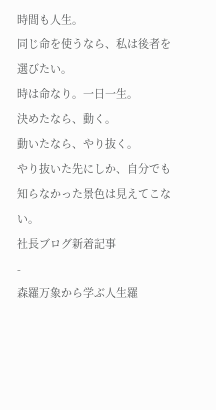時間も人生。
同じ命を使うなら、私は後者を選びたい。
時は命なり。一日一生。
決めたなら、動く。
動いたなら、やり抜く。
やり抜いた先にしか、自分でも知らなかった景色は見えてこない。
社長ブログ新着記事
-
森羅万象から学ぶ人生羅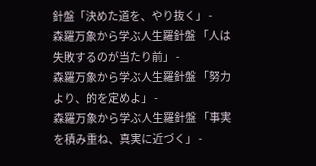針盤「決めた道を、やり抜く」 -
森羅万象から学ぶ人生羅針盤 「人は失敗するのが当たり前」 -
森羅万象から学ぶ人生羅針盤 「努力より、的を定めよ」 -
森羅万象から学ぶ人生羅針盤 「事実を積み重ね、真実に近づく」 -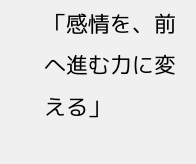「感情を、前へ進む力に変える」